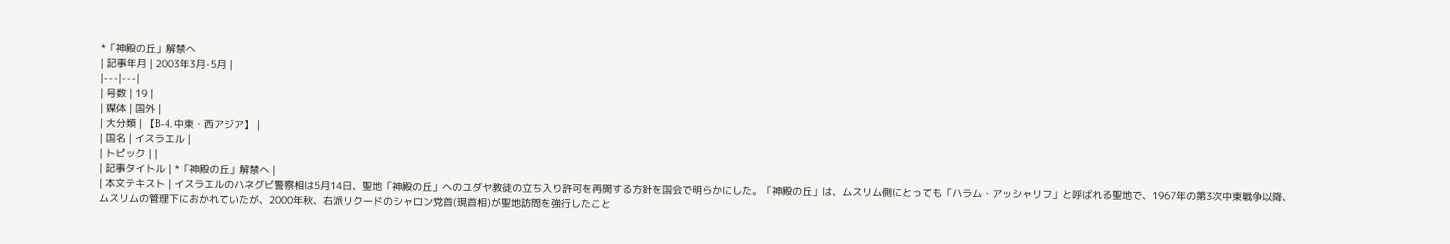*「神殿の丘」解禁へ
| 記事年月 | 2003年3月-5月 |
|---|---|
| 号数 | 19 |
| 媒体 | 国外 |
| 大分類 | 【B-4. 中東・西アジア】 |
| 国名 | イスラエル |
| トピック | |
| 記事タイトル | *「神殿の丘」解禁へ |
| 本文テキスト | イスラエルのハネグビ警察相は5月14日、聖地「神殿の丘」へのユダヤ教徒の立ち入り許可を再開する方針を国会で明らかにした。「神殿の丘」は、ムスリム側にとっても「ハラム・アッシャリフ」と呼ばれる聖地で、1967年の第3次中東戦争以降、ムスリムの管理下におかれていたが、2000年秋、右派リクードのシャロン党首(現首相)が聖地訪問を強行したこと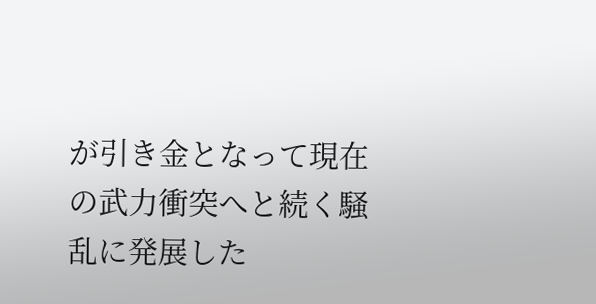が引き金となって現在の武力衝突へと続く騒乱に発展した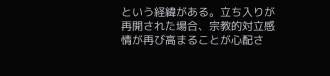という経緯がある。立ち入りが再開された場合、宗教的対立感情が再び高まることが心配さ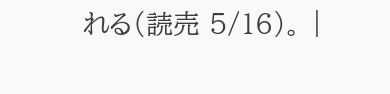れる(読売 5/16)。 |